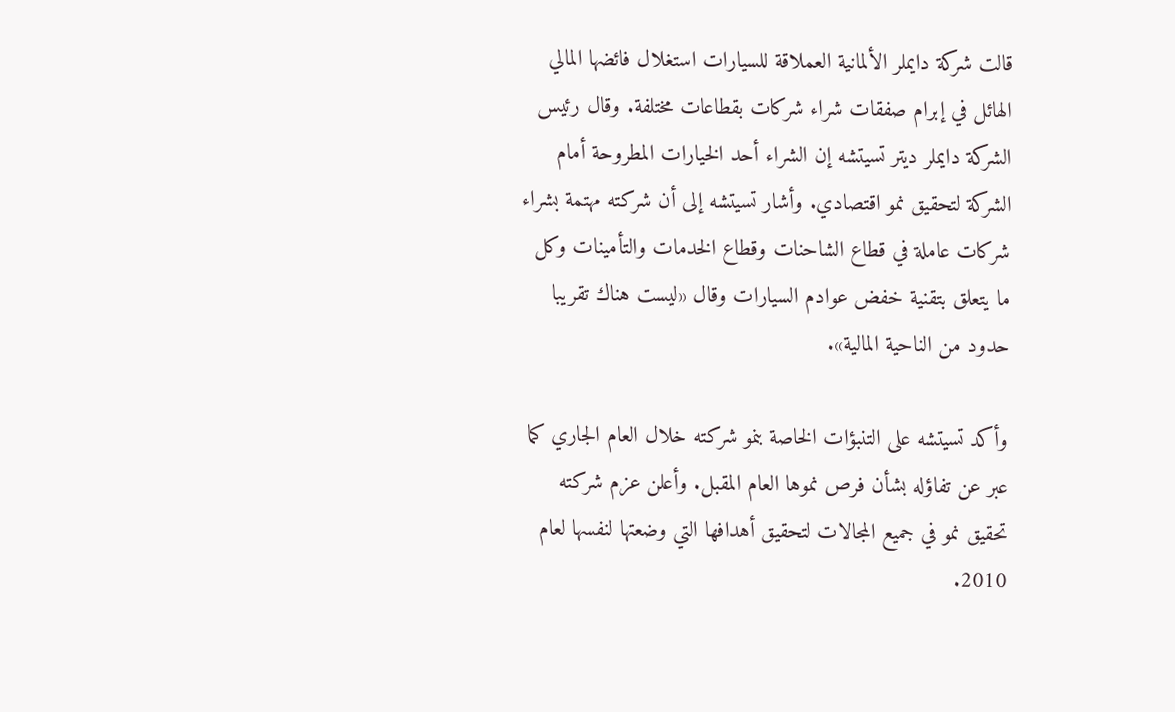قالت شركة دايملر الألمانية العملاقة للسيارات استغلال فائضها المالي الهائل في إبرام صفقات شراء شركات بقطاعات مختلفة. وقال رئيس الشركة دايملر ديتر تسيتشه إن الشراء أحد الخيارات المطروحة أمام الشركة لتحقيق نمو اقتصادي. وأشار تسيتشه إلى أن شركته مهتمة بشراء شركات عاملة في قطاع الشاحنات وقطاع الخدمات والتأمينات وكل ما يتعلق بتقنية خفض عوادم السيارات وقال «ليست هناك تقريبا حدود من الناحية المالية».

وأكد تسيتشه على التنبؤات الخاصة بنمو شركته خلال العام الجاري كما عبر عن تفاؤله بشأن فرص نموها العام المقبل. وأعلن عزم شركته تحقيق نمو في جميع المجالات لتحقيق أهدافها التي وضعتها لنفسها لعام 2010.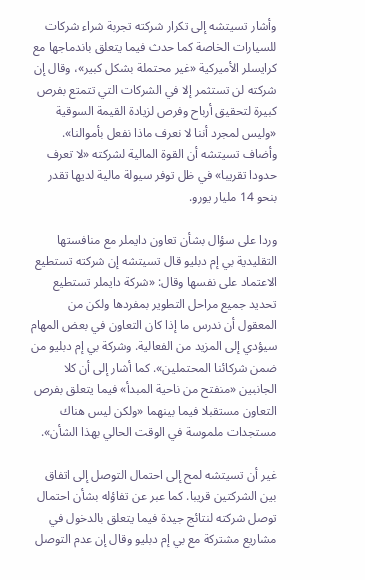وأشار تسيتشه إلى تكرار شركته تجربة شراء شركات للسيارات الخاصة كما حدث فيما يتعلق باندماجها مع كرايسلر الأميركية «غير محتملة بشكل كبير»، وقال إن شركته لن تستثمر إلا في الشركات التي تتمتع بفرص كبيرة لتحقيق أرباح وفرص لزيادة القيمة السوقية «وليس لمجرد أننا لا نعرف ماذا نفعل بأموالنا». وأضاف تسيتشه أن القوة المالية لشركته «لا تعرف حدودا تقريبا» في ظل توفر سيولة مالية لديها تقدر بنحو 14 مليار يورو.

وردا على سؤال بشأن تعاون دايملر مع منافستها التقليدية بي إم دبليو قال تسيتشه إن شركته تستطيع الاعتماد على نفسها وقال: «شركة دايملر تستطيع تحديد جميع مراحل التطوير بمفردها ولكن من المعقول أن ندرس ما إذا كان التعاون في بعض المهام سيؤدي إلى المزيد من الفعالية. وشركة بي إم دبليو من ضمن شركائنا المحتملين». كما أشار إلى أن كلا الجانبين «منفتح من ناحية المبدأ» فيما يتعلق بفرص التعاون مستقبلا فيما بينهما «ولكن ليس هناك مستجدات ملموسة في الوقت الحالي بهذا الشأن».

غير أن تسيتشه لمح إلى احتمال التوصل إلى اتفاق بين الشركتين قريبا. كما عبر عن تفاؤله بشأن احتمال توصل شركته لنتائج جيدة فيما يتعلق بالدخول في مشاريع مشتركة مع بي إم دبليو وقال إن عدم التوصل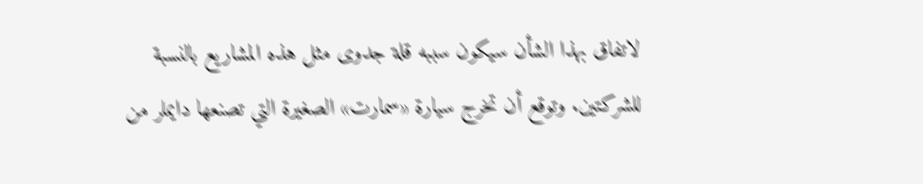لاتفاق بهذا الشأن سيكون سببه قلة جدوى مثل هذه المشاريع بالنسبة للشركتين. وتوقع أن تخرج سيارة «سمارت» الصغيرة التي تصنعها دايملر من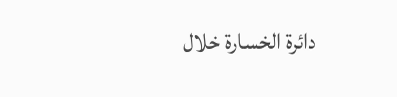دائرة الخسارة خلال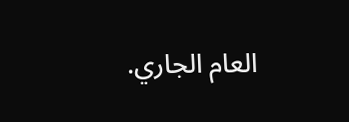العام الجاري.